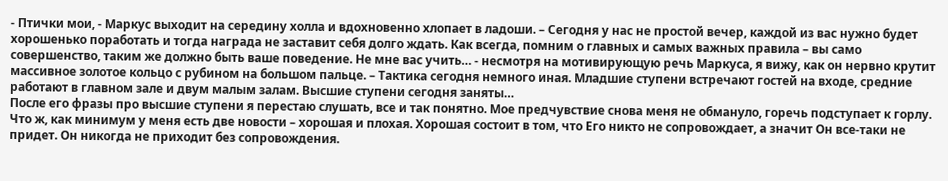- Птички мои, - Маркус выходит на середину холла и вдохновенно хлопает в ладоши. – Сегодня у нас не простой вечер, каждой из вас нужно будет хорошенько поработать и тогда награда не заставит себя долго ждать. Как всегда, помним о главных и самых важных правила – вы само совершенство, таким же должно быть ваше поведение. Не мне вас учить… - несмотря на мотивирующую речь Маркуса, я вижу, как он нервно крутит массивное золотое кольцо с рубином на большом пальце. – Тактика сегодня немного иная. Младшие ступени встречают гостей на входе, средние работают в главном зале и двум малым залам. Высшие ступени сегодня заняты…
После его фразы про высшие ступени я перестаю слушать, все и так понятно. Мое предчувствие снова меня не обмануло, горечь подступает к горлу.
Что ж, как минимум у меня есть две новости – хорошая и плохая. Хорошая состоит в том, что Его никто не сопровождает, а значит Он все-таки не придет. Он никогда не приходит без сопровождения.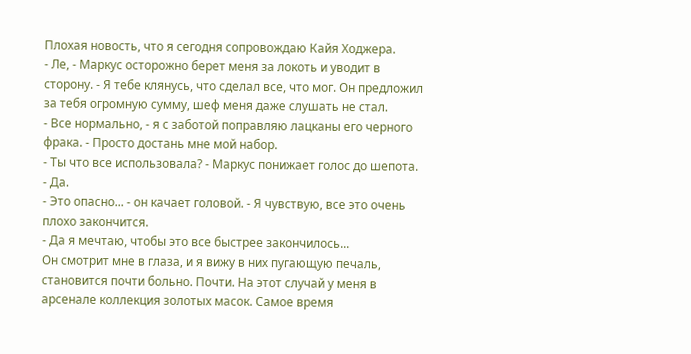Плохая новость, что я сегодня сопровождаю Кайя Ходжера.
- Ле, - Маркус осторожно берет меня за локоть и уводит в сторону. - Я тебе клянусь, что сделал все, что мог. Он предложил за тебя огромную сумму, шеф меня даже слушать не стал.
- Все нормально, - я с заботой поправляю лацканы его черного фрака. - Просто достань мне мой набор.
- Ты что все использовала? - Маркус понижает голос до шепота.
- Да.
- Это опасно... - он качает головой. - Я чувствую, все это очень плохо закончится.
- Да я мечтаю, чтобы это все быстрее закончилось...
Он смотрит мне в глаза, и я вижу в них пугающую печаль, становится почти больно. Почти. На этот случай у меня в арсенале коллекция золотых масок. Самое время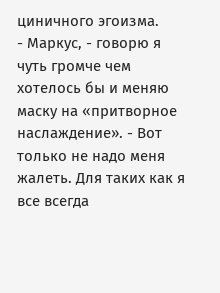циничного эгоизма.
- Маркус, - говорю я чуть громче чем хотелось бы и меняю маску на «притворное наслаждение». - Вот только не надо меня жалеть. Для таких как я все всегда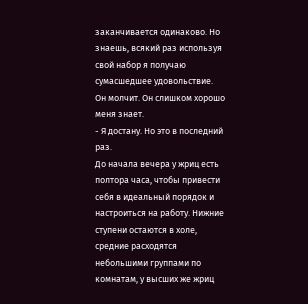заканчивается одинаково. Но знаешь, всякий раз используя свой набор я получаю сумасшедшее удовольствие.
Он молчит. Он слишком хорошо меня знает.
- Я достану. Но это в последний раз.
До начала вечера у жриц есть полтора часа, чтобы привести себя в идеальный порядок и настроиться на работу. Нижние ступени остаются в холе, средние расходятся небольшими группами по комнатам, у высших же жриц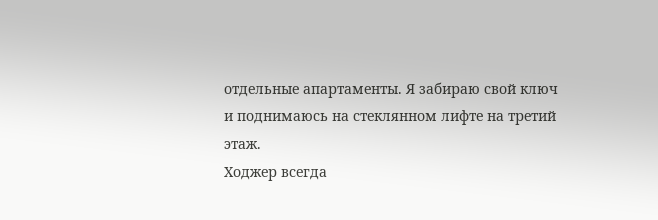отдельные апартаменты. Я забираю свой ключ и поднимаюсь на стеклянном лифте на третий этаж.
Ходжер всегда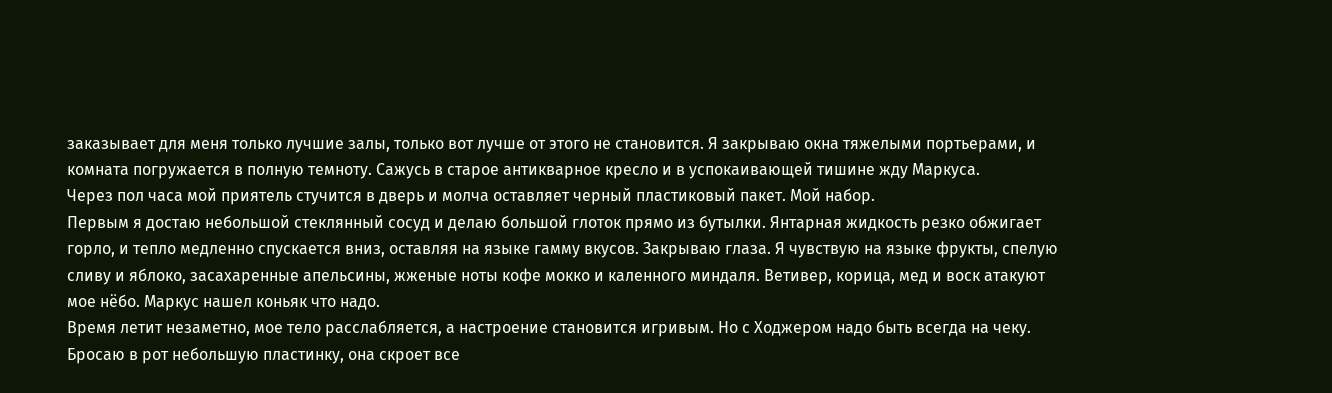заказывает для меня только лучшие залы, только вот лучше от этого не становится. Я закрываю окна тяжелыми портьерами, и комната погружается в полную темноту. Сажусь в старое антикварное кресло и в успокаивающей тишине жду Маркуса.
Через пол часа мой приятель стучится в дверь и молча оставляет черный пластиковый пакет. Мой набор.
Первым я достаю небольшой стеклянный сосуд и делаю большой глоток прямо из бутылки. Янтарная жидкость резко обжигает горло, и тепло медленно спускается вниз, оставляя на языке гамму вкусов. Закрываю глаза. Я чувствую на языке фрукты, спелую сливу и яблоко, засахаренные апельсины, жженые ноты кофе мокко и каленного миндаля. Ветивер, корица, мед и воск атакуют мое нёбо. Маркус нашел коньяк что надо.
Время летит незаметно, мое тело расслабляется, а настроение становится игривым. Но с Ходжером надо быть всегда на чеку. Бросаю в рот небольшую пластинку, она скроет все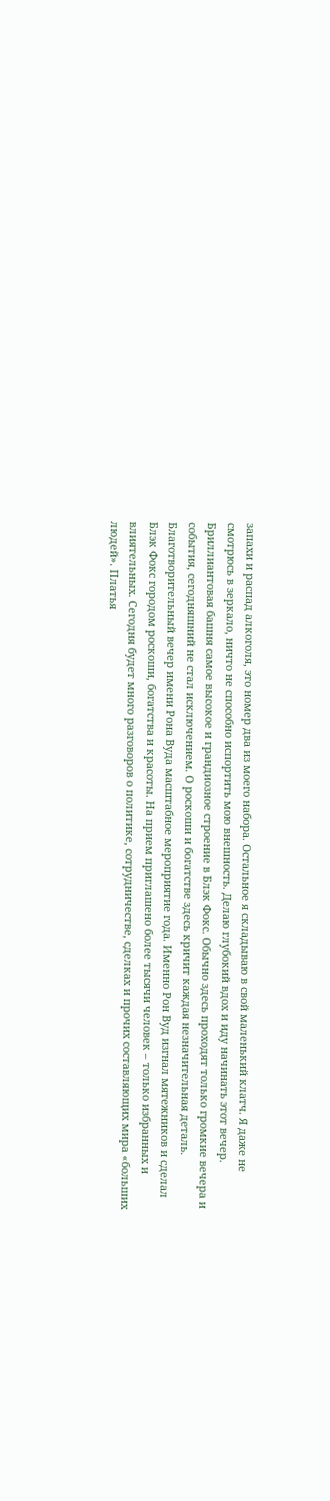запахи и распад алкоголя, это номер два из моего набора. Остальное я складываю в свой маленький клатч. Я даже не смотрюсь в зеркало, ничто не способно испортить мою внешность. Делаю глубокий вдох и иду начинать этот вечер.
Бриллиантовая башня самое высокое и грандиозное строение в Блэк Фокс. Обычно здесь проходят только громкие вечера и события, сегодняшний не стал исключением. О роскоши и богатстве здесь кричит каждая незначительная деталь.
Благотворительный вечер имени Рона Вуда масштабное мероприятие года. Именно Рон Вуд изгнал мятежников и сделал Блэк Фокс городом роскоши, богатства и красоты. На прием приглашено более тысячи человек – только избранных и влиятельных. Сегодня будет много разговоров о политике, сотрудничестве, сделках и прочих составляющих мира «больших людей». Платья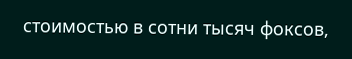стоимостью в сотни тысяч фоксов,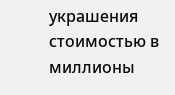украшения стоимостью в миллионы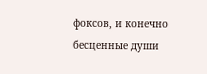фоксов, и конечно бесценные души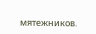мятежников.